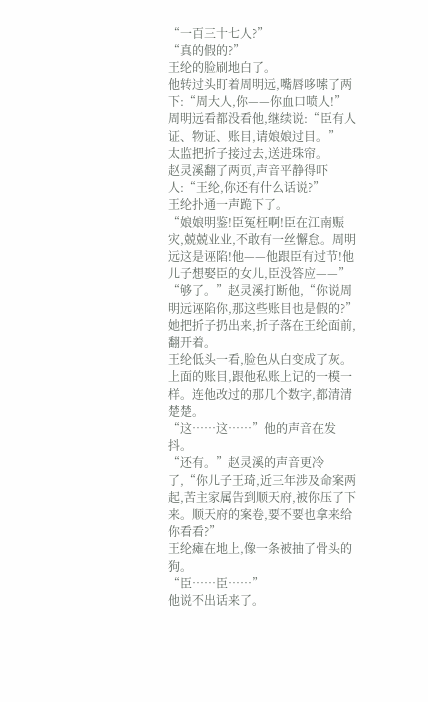“一百三十七人?”
“真的假的?”
王纶的脸刷地白了。
他转过头盯着周明远,嘴唇哆嗦了两下:“周大人,你——你血口喷人!”
周明远看都没看他,继续说:“臣有人证、物证、账目,请娘娘过目。”
太监把折子接过去,送进珠帘。
赵灵溪翻了两页,声音平静得吓人:“王纶,你还有什么话说?”
王纶扑通一声跪下了。
“娘娘明鉴!臣冤枉啊!臣在江南赈灾,兢兢业业,不敢有一丝懈怠。周明远这是诬陷!他——他跟臣有过节!他儿子想娶臣的女儿,臣没答应——”
“够了。”赵灵溪打断他,“你说周明远诬陷你,那这些账目也是假的?”
她把折子扔出来,折子落在王纶面前,翻开着。
王纶低头一看,脸色从白变成了灰。
上面的账目,跟他私账上记的一模一样。连他改过的那几个数字,都清清楚楚。
“这……这……”他的声音在发抖。
“还有。”赵灵溪的声音更冷了,“你儿子王琦,近三年涉及命案两起,苦主家属告到顺天府,被你压了下来。顺天府的案卷,要不要也拿来给你看看?”
王纶瘫在地上,像一条被抽了骨头的狗。
“臣……臣……”
他说不出话来了。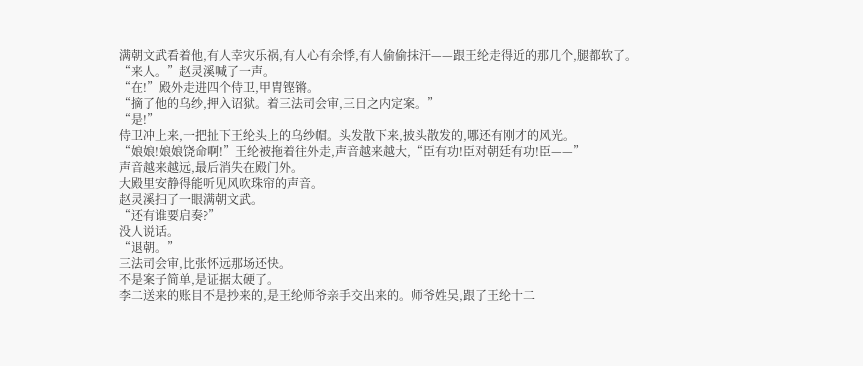满朝文武看着他,有人幸灾乐祸,有人心有余悸,有人偷偷抹汗——跟王纶走得近的那几个,腿都软了。
“来人。”赵灵溪喊了一声。
“在!”殿外走进四个侍卫,甲胄铿锵。
“摘了他的乌纱,押入诏狱。着三法司会审,三日之内定案。”
“是!”
侍卫冲上来,一把扯下王纶头上的乌纱帽。头发散下来,披头散发的,哪还有刚才的风光。
“娘娘!娘娘饶命啊!”王纶被拖着往外走,声音越来越大,“臣有功!臣对朝廷有功!臣——”
声音越来越远,最后消失在殿门外。
大殿里安静得能听见风吹珠帘的声音。
赵灵溪扫了一眼满朝文武。
“还有谁要启奏?”
没人说话。
“退朝。”
三法司会审,比张怀远那场还快。
不是案子简单,是证据太硬了。
李二送来的账目不是抄来的,是王纶师爷亲手交出来的。师爷姓吴,跟了王纶十二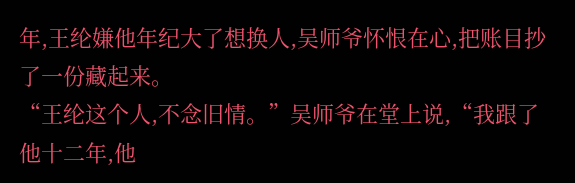年,王纶嫌他年纪大了想换人,吴师爷怀恨在心,把账目抄了一份藏起来。
“王纶这个人,不念旧情。”吴师爷在堂上说,“我跟了他十二年,他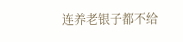连养老银子都不给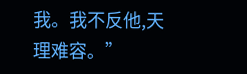我。我不反他,天理难容。”